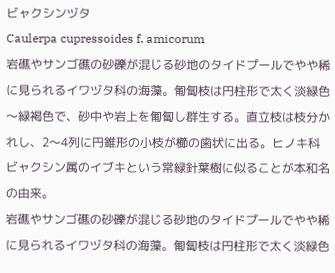ビャクシンヅタ
Caulerpa cupressoides f. amicorum
岩礁やサンゴ礁の砂礫が混じる砂地のタイドプールでやや稀に見られるイワヅタ科の海藻。匍匐枝は円柱形で太く淡緑色〜緑褐色で、砂中や岩上を匍匐し群生する。直立枝は枝分かれし、2〜4列に円錐形の小枝が櫛の歯状に出る。ヒノキ科ビャクシン属のイブキという常緑針葉樹に似ることが本和名の由来。
岩礁やサンゴ礁の砂礫が混じる砂地のタイドプールでやや稀に見られるイワヅタ科の海藻。匍匐枝は円柱形で太く淡緑色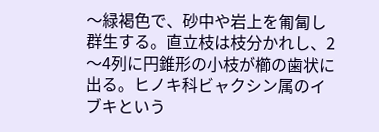〜緑褐色で、砂中や岩上を匍匐し群生する。直立枝は枝分かれし、2〜4列に円錐形の小枝が櫛の歯状に出る。ヒノキ科ビャクシン属のイブキという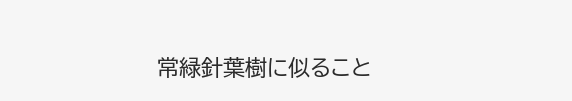常緑針葉樹に似ること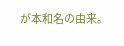が本和名の由来。